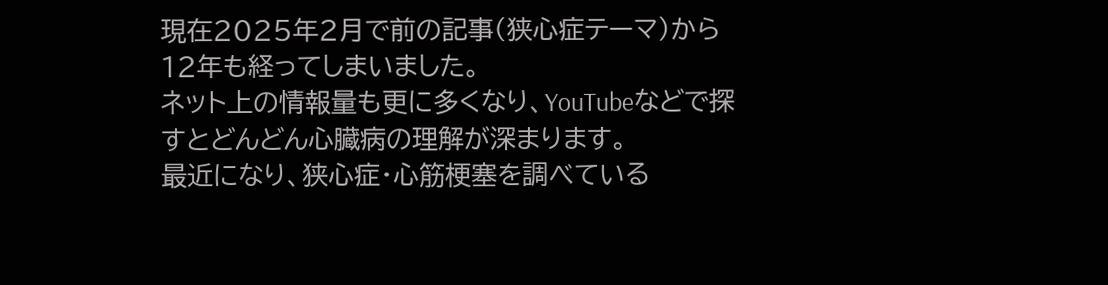現在2025年2月で前の記事(狭心症テーマ)から12年も経ってしまいました。
ネット上の情報量も更に多くなり、YouTubeなどで探すとどんどん心臓病の理解が深まります。
最近になり、狭心症・心筋梗塞を調べている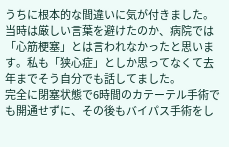うちに根本的な間違いに気が付きました。
当時は厳しい言葉を避けたのか、病院では「心筋梗塞」とは言われなかったと思います。私も「狭心症」としか思ってなくて去年までそう自分でも話してました。
完全に閉塞状態で6時間のカテーテル手術でも開通せずに、その後もバイパス手術をし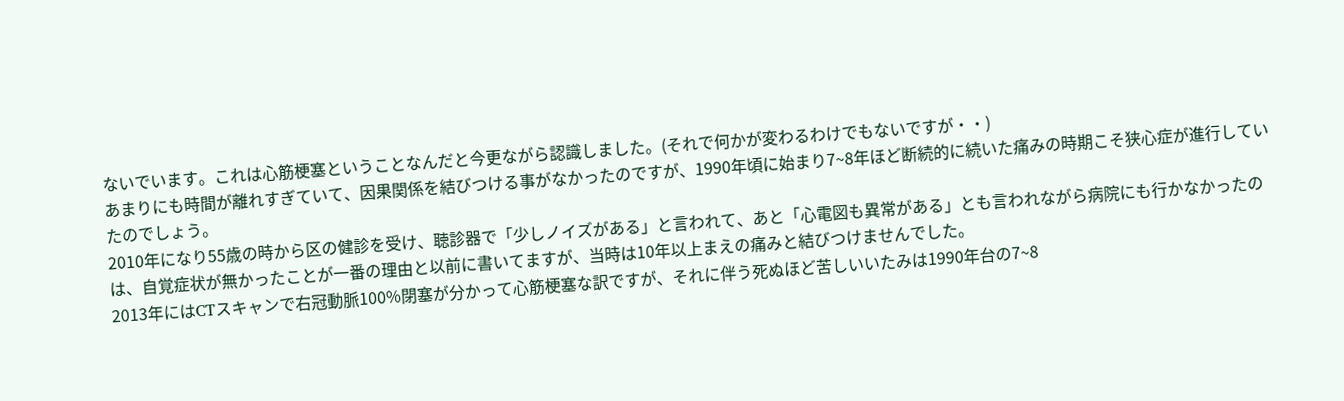ないでいます。これは心筋梗塞ということなんだと今更ながら認識しました。(それで何かが変わるわけでもないですが・・)
あまりにも時間が離れすぎていて、因果関係を結びつける事がなかったのですが、1990年頃に始まり7~8年ほど断続的に続いた痛みの時期こそ狭心症が進行していたのでしょう。
2010年になり55歳の時から区の健診を受け、聴診器で「少しノイズがある」と言われて、あと「心電図も異常がある」とも言われながら病院にも行かなかったのは、自覚症状が無かったことが一番の理由と以前に書いてますが、当時は10年以上まえの痛みと結びつけませんでした。
2013年にはCTスキャンで右冠動脈100%閉塞が分かって心筋梗塞な訳ですが、それに伴う死ぬほど苦しいいたみは1990年台の7~8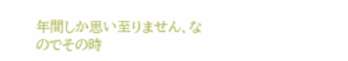年間しか思い至りません、なのでその時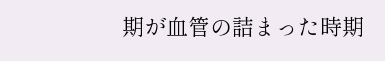期が血管の詰まった時期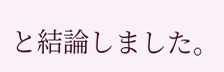と結論しました。